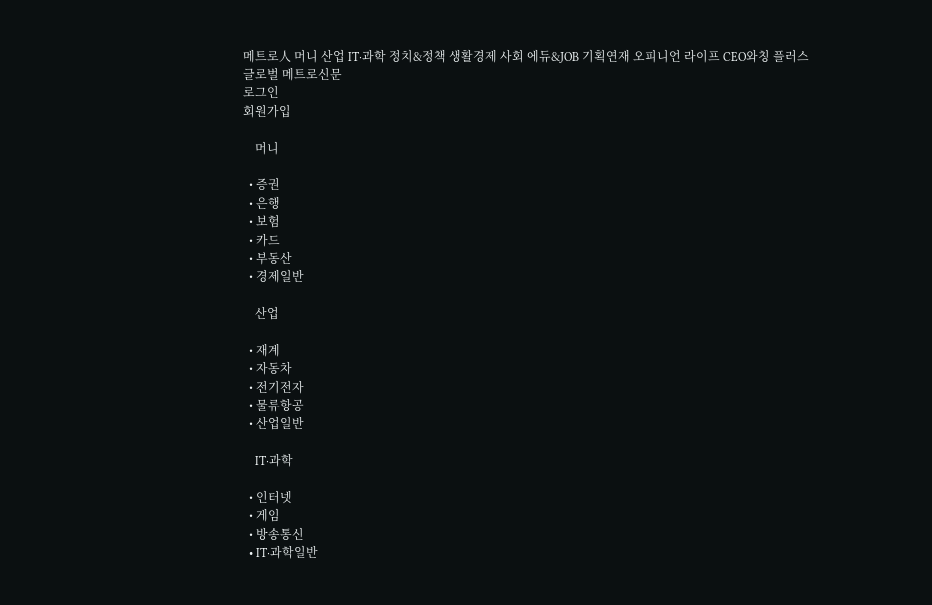메트로人 머니 산업 IT·과학 정치&정책 생활경제 사회 에듀&JOB 기획연재 오피니언 라이프 CEO와칭 플러스
글로벌 메트로신문
로그인
회원가입

    머니

  • 증권
  • 은행
  • 보험
  • 카드
  • 부동산
  • 경제일반

    산업

  • 재계
  • 자동차
  • 전기전자
  • 물류항공
  • 산업일반

    IT·과학

  • 인터넷
  • 게임
  • 방송통신
  • IT·과학일반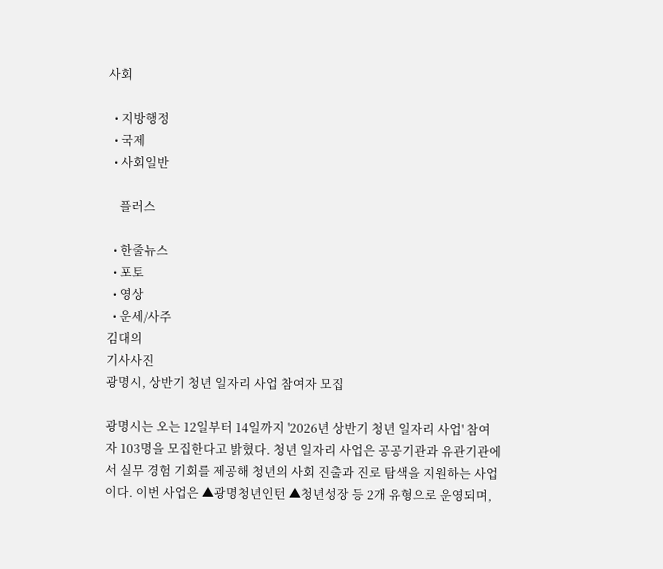사회

  • 지방행정
  • 국제
  • 사회일반

    플러스

  • 한줄뉴스
  • 포토
  • 영상
  • 운세/사주
김대의
기사사진
광명시, 상반기 청년 일자리 사업 참여자 모집

광명시는 오는 12일부터 14일까지 '2026년 상반기 청년 일자리 사업' 참여자 103명을 모집한다고 밝혔다. 청년 일자리 사업은 공공기관과 유관기관에서 실무 경험 기회를 제공해 청년의 사회 진출과 진로 탐색을 지원하는 사업이다. 이번 사업은 ▲광명청년인턴 ▲청년성장 등 2개 유형으로 운영되며,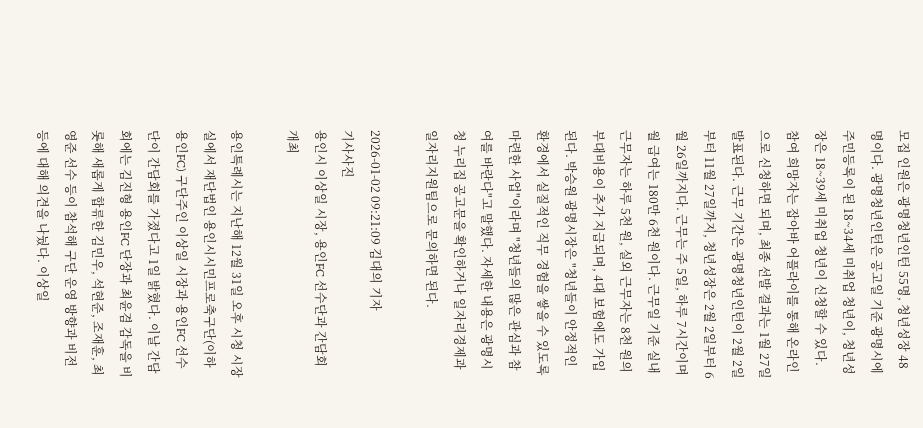모집 인원은 광명청년인턴 55명, 청년성장 48명이다. 광명청년인턴은 공고일 기준 광명시에 주민등록이 된 18~34세 미취업 청년이, 청년성장은 18~39세 미취업 청년이 신청할 수 있다. 참여 희망자는 잡아바 어플라이를 통해 온라인으로 신청하면 되며, 최종 선발 결과는 1월 27일 발표된다. 근무 기간은 광명청년인턴이 2월 2일부터 11월 27일까지, 청년성장은 2월 2일부터 6월 26일까지다. 근무는 주 5일, 하루 7시간이며 월 급여는 180만 6천 원이다. 근무일 기준 실내 근무자는 하루 5천 원, 실외 근무자는 8천 원의 부대비용이 추가 지급되며, 4대 보험에도 가입된다. 박승원 광명시장은 "청년들이 안정적인 환경에서 실질적인 직무 경험을 쌓을 수 있도록 마련한 사업"이라며 "청년들의 많은 관심과 참여를 바란다"고 말했다. 자세한 내용은 광명시청 누리집 공고문을 확인하거나 일자리경제과 일자리지원팀으로 문의하면 된다.

2026-01-02 09:21:09 김대의 기자
기사사진
용인시 이상일 시장, 용인FC 선수단과 간담회 개최

용인특례시는 지난해 12월 31일 오후 시청 시장실에서 재단법인 용인시시민프로축구단(이하 용인FC) 구단주인 이상일 시장과 용인FC 선수단이 간담회를 가졌다고 1일 밝혔다. 이날 간담회에는 김진형 용인FC 단장과 최윤겸 감독을 비롯해 새롭게 합류한 김민우, 석현준, 조재훈, 최영준 선수 등이 참석해 구단 운영 방향과 비전 등에 대해 의견을 나눴다. 이상일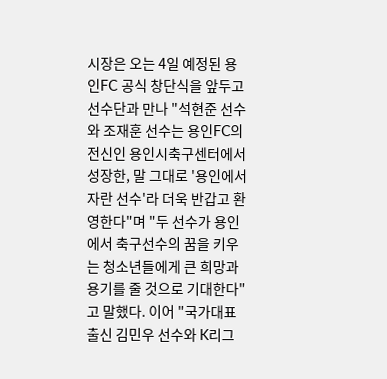시장은 오는 4일 예정된 용인FC 공식 창단식을 앞두고 선수단과 만나 "석현준 선수와 조재훈 선수는 용인FC의 전신인 용인시축구센터에서 성장한, 말 그대로 '용인에서 자란 선수'라 더욱 반갑고 환영한다"며 "두 선수가 용인에서 축구선수의 꿈을 키우는 청소년들에게 큰 희망과 용기를 줄 것으로 기대한다"고 말했다. 이어 "국가대표 출신 김민우 선수와 K리그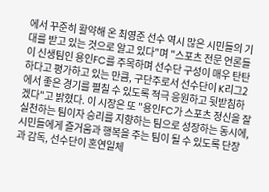에서 꾸준히 활약해 온 최영준 선수 역시 많은 시민들의 기대를 받고 있는 것으로 알고 있다"며 "스포츠 전문 언론들이 신생팀인 용인FC를 주목하며 선수단 구성이 매우 탄탄하다고 평가하고 있는 만큼, 구단주로서 선수단이 K리그2에서 좋은 경기를 펼칠 수 있도록 적극 응원하고 뒷받침하겠다"고 밝혔다. 이 시장은 또 "용인FC가 스포츠 정신을 잘 실천하는 팀이자 승리를 지향하는 팀으로 성장하는 동시에, 시민들에게 즐거움과 행복을 주는 팀이 될 수 있도록 단장과 감독, 선수단이 혼연일체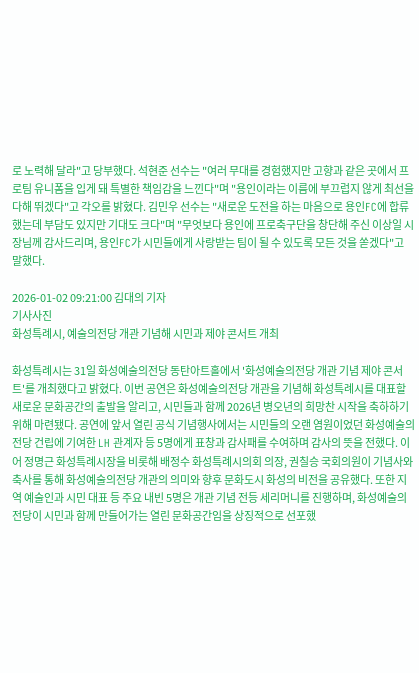로 노력해 달라"고 당부했다. 석현준 선수는 "여러 무대를 경험했지만 고향과 같은 곳에서 프로팀 유니폼을 입게 돼 특별한 책임감을 느낀다"며 "용인이라는 이름에 부끄럽지 않게 최선을 다해 뛰겠다"고 각오를 밝혔다. 김민우 선수는 "새로운 도전을 하는 마음으로 용인FC에 합류했는데 부담도 있지만 기대도 크다"며 "무엇보다 용인에 프로축구단을 창단해 주신 이상일 시장님께 감사드리며, 용인FC가 시민들에게 사랑받는 팀이 될 수 있도록 모든 것을 쏟겠다"고 말했다.

2026-01-02 09:21:00 김대의 기자
기사사진
화성특례시, 예술의전당 개관 기념해 시민과 제야 콘서트 개최

화성특례시는 31일 화성예술의전당 동탄아트홀에서 '화성예술의전당 개관 기념 제야 콘서트'를 개최했다고 밝혔다. 이번 공연은 화성예술의전당 개관을 기념해 화성특례시를 대표할 새로운 문화공간의 출발을 알리고, 시민들과 함께 2026년 병오년의 희망찬 시작을 축하하기 위해 마련됐다. 공연에 앞서 열린 공식 기념행사에서는 시민들의 오랜 염원이었던 화성예술의전당 건립에 기여한 LH 관계자 등 5명에게 표창과 감사패를 수여하며 감사의 뜻을 전했다. 이어 정명근 화성특례시장을 비롯해 배정수 화성특례시의회 의장, 권칠승 국회의원이 기념사와 축사를 통해 화성예술의전당 개관의 의미와 향후 문화도시 화성의 비전을 공유했다. 또한 지역 예술인과 시민 대표 등 주요 내빈 5명은 개관 기념 전등 세리머니를 진행하며, 화성예술의전당이 시민과 함께 만들어가는 열린 문화공간임을 상징적으로 선포했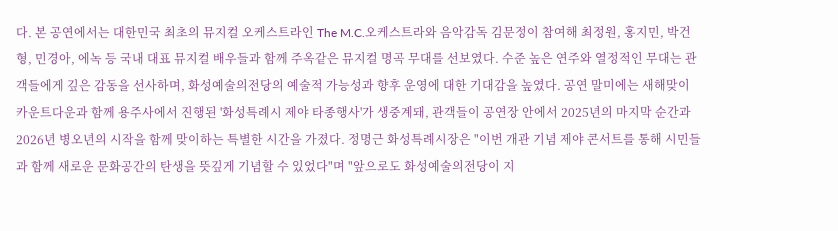다. 본 공연에서는 대한민국 최초의 뮤지컬 오케스트라인 The M.C.오케스트라와 음악감독 김문정이 참여해 최정원, 홍지민, 박건형, 민경아, 에녹 등 국내 대표 뮤지컬 배우들과 함께 주옥같은 뮤지컬 명곡 무대를 선보였다. 수준 높은 연주와 열정적인 무대는 관객들에게 깊은 감동을 선사하며, 화성예술의전당의 예술적 가능성과 향후 운영에 대한 기대감을 높였다. 공연 말미에는 새해맞이 카운트다운과 함께 용주사에서 진행된 '화성특례시 제야 타종행사'가 생중계돼, 관객들이 공연장 안에서 2025년의 마지막 순간과 2026년 병오년의 시작을 함께 맞이하는 특별한 시간을 가졌다. 정명근 화성특례시장은 "이번 개관 기념 제야 콘서트를 통해 시민들과 함께 새로운 문화공간의 탄생을 뜻깊게 기념할 수 있었다"며 "앞으로도 화성예술의전당이 지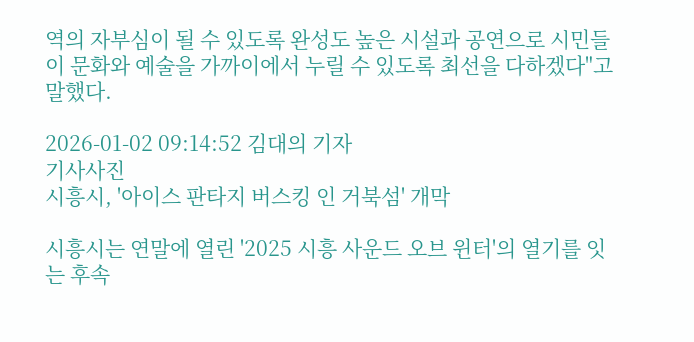역의 자부심이 될 수 있도록 완성도 높은 시설과 공연으로 시민들이 문화와 예술을 가까이에서 누릴 수 있도록 최선을 다하겠다"고 말했다.

2026-01-02 09:14:52 김대의 기자
기사사진
시흥시, '아이스 판타지 버스킹 인 거북섬' 개막

시흥시는 연말에 열린 '2025 시흥 사운드 오브 윈터'의 열기를 잇는 후속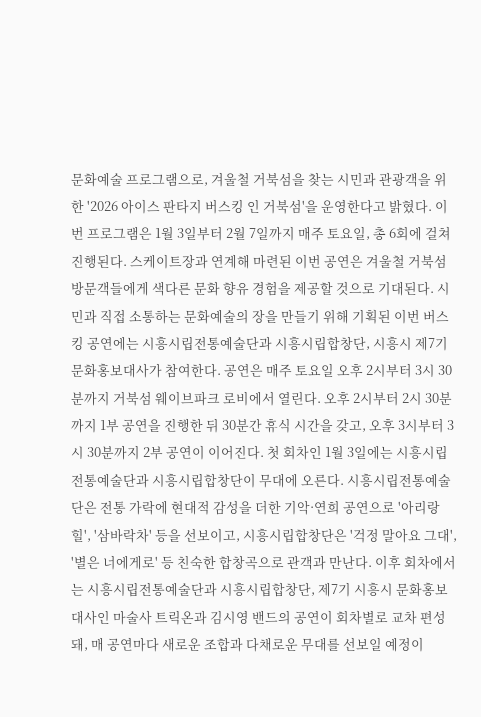문화예술 프로그램으로, 겨울철 거북섬을 찾는 시민과 관광객을 위한 '2026 아이스 판타지 버스킹 인 거북섬'을 운영한다고 밝혔다. 이번 프로그램은 1월 3일부터 2월 7일까지 매주 토요일, 총 6회에 걸쳐 진행된다. 스케이트장과 연계해 마련된 이번 공연은 겨울철 거북섬 방문객들에게 색다른 문화 향유 경험을 제공할 것으로 기대된다. 시민과 직접 소통하는 문화예술의 장을 만들기 위해 기획된 이번 버스킹 공연에는 시흥시립전통예술단과 시흥시립합창단, 시흥시 제7기 문화홍보대사가 참여한다. 공연은 매주 토요일 오후 2시부터 3시 30분까지 거북섬 웨이브파크 로비에서 열린다. 오후 2시부터 2시 30분까지 1부 공연을 진행한 뒤 30분간 휴식 시간을 갖고, 오후 3시부터 3시 30분까지 2부 공연이 이어진다. 첫 회차인 1월 3일에는 시흥시립전통예술단과 시흥시립합창단이 무대에 오른다. 시흥시립전통예술단은 전통 가락에 현대적 감성을 더한 기악·연희 공연으로 '아리랑힐', '삼바락차' 등을 선보이고, 시흥시립합창단은 '걱정 말아요 그대', '별은 너에게로' 등 친숙한 합창곡으로 관객과 만난다. 이후 회차에서는 시흥시립전통예술단과 시흥시립합창단, 제7기 시흥시 문화홍보대사인 마술사 트릭온과 김시영 밴드의 공연이 회차별로 교차 편성돼, 매 공연마다 새로운 조합과 다채로운 무대를 선보일 예정이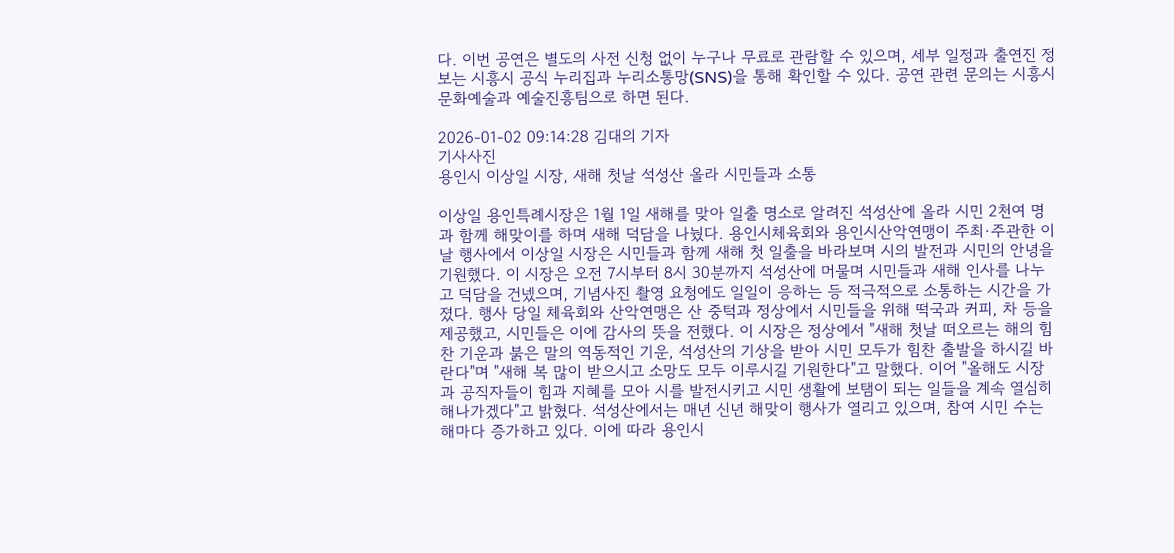다. 이번 공연은 별도의 사전 신청 없이 누구나 무료로 관람할 수 있으며, 세부 일정과 출연진 정보는 시흥시 공식 누리집과 누리소통망(SNS)을 통해 확인할 수 있다. 공연 관련 문의는 시흥시 문화예술과 예술진흥팀으로 하면 된다.

2026-01-02 09:14:28 김대의 기자
기사사진
용인시 이상일 시장, 새해 첫날 석성산 올라 시민들과 소통

이상일 용인특례시장은 1월 1일 새해를 맞아 일출 명소로 알려진 석성산에 올라 시민 2천여 명과 함께 해맞이를 하며 새해 덕담을 나눴다. 용인시체육회와 용인시산악연맹이 주최·주관한 이날 행사에서 이상일 시장은 시민들과 함께 새해 첫 일출을 바라보며 시의 발전과 시민의 안녕을 기원했다. 이 시장은 오전 7시부터 8시 30분까지 석성산에 머물며 시민들과 새해 인사를 나누고 덕담을 건넸으며, 기념사진 촬영 요청에도 일일이 응하는 등 적극적으로 소통하는 시간을 가졌다. 행사 당일 체육회와 산악연맹은 산 중턱과 정상에서 시민들을 위해 떡국과 커피, 차 등을 제공했고, 시민들은 이에 감사의 뜻을 전했다. 이 시장은 정상에서 "새해 첫날 떠오르는 해의 힘찬 기운과 붉은 말의 역동적인 기운, 석성산의 기상을 받아 시민 모두가 힘찬 출발을 하시길 바란다"며 "새해 복 많이 받으시고 소망도 모두 이루시길 기원한다"고 말했다. 이어 "올해도 시장과 공직자들이 힘과 지혜를 모아 시를 발전시키고 시민 생활에 보탬이 되는 일들을 계속 열심히 해나가겠다"고 밝혔다. 석성산에서는 매년 신년 해맞이 행사가 열리고 있으며, 참여 시민 수는 해마다 증가하고 있다. 이에 따라 용인시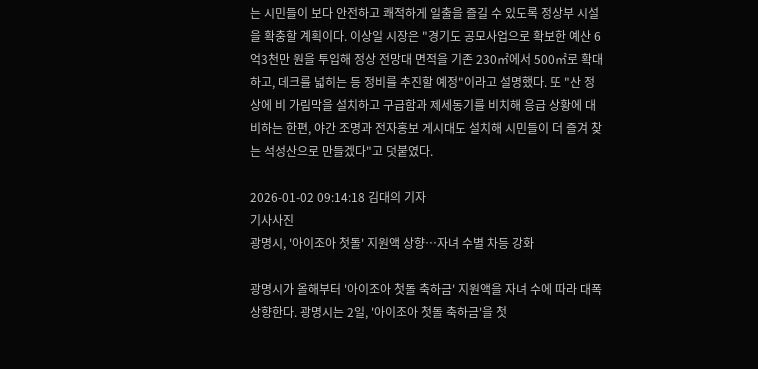는 시민들이 보다 안전하고 쾌적하게 일출을 즐길 수 있도록 정상부 시설을 확충할 계획이다. 이상일 시장은 "경기도 공모사업으로 확보한 예산 6억3천만 원을 투입해 정상 전망대 면적을 기존 230㎡에서 500㎡로 확대하고, 데크를 넓히는 등 정비를 추진할 예정"이라고 설명했다. 또 "산 정상에 비 가림막을 설치하고 구급함과 제세동기를 비치해 응급 상황에 대비하는 한편, 야간 조명과 전자홍보 게시대도 설치해 시민들이 더 즐겨 찾는 석성산으로 만들겠다"고 덧붙였다.

2026-01-02 09:14:18 김대의 기자
기사사진
광명시, '아이조아 첫돌' 지원액 상향…자녀 수별 차등 강화

광명시가 올해부터 '아이조아 첫돌 축하금' 지원액을 자녀 수에 따라 대폭 상향한다. 광명시는 2일, '아이조아 첫돌 축하금'을 첫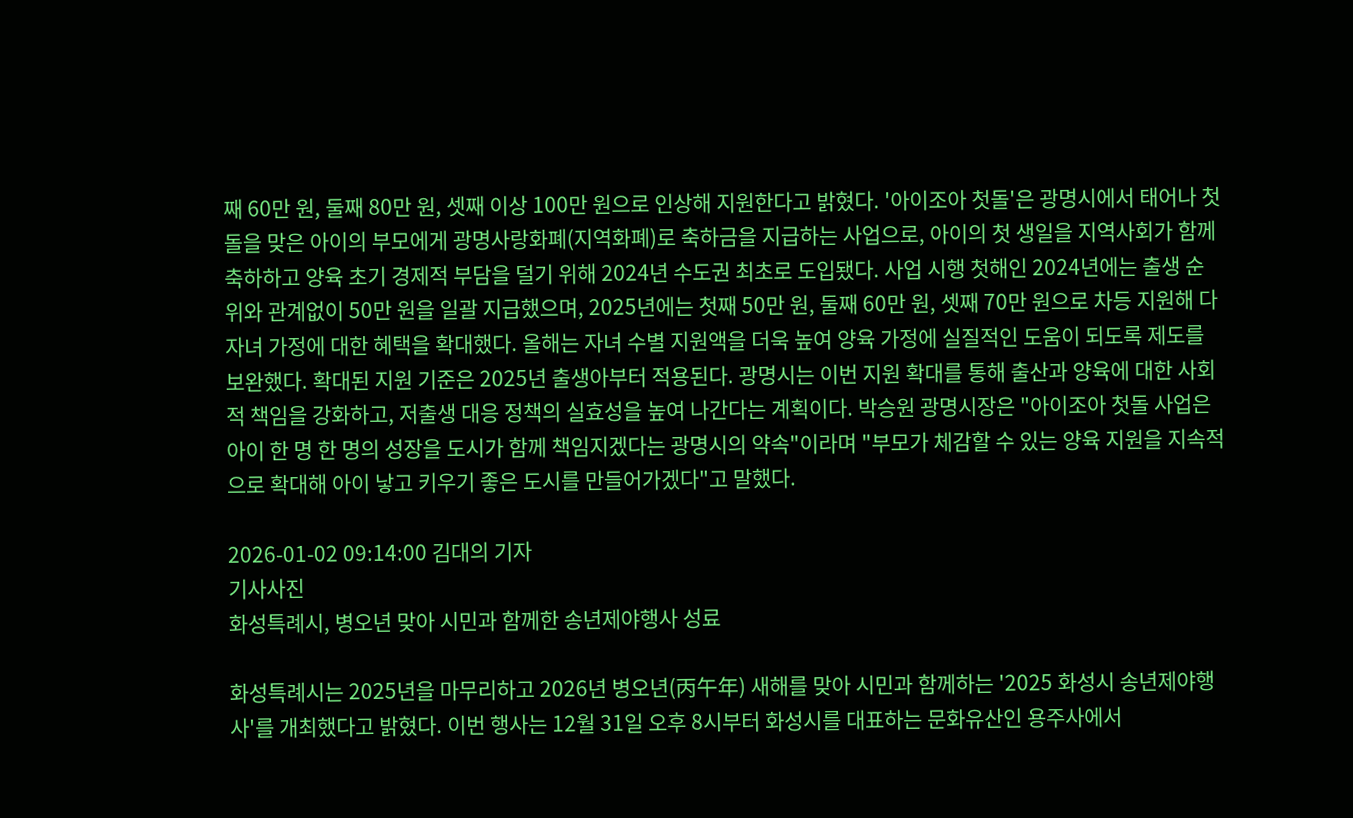째 60만 원, 둘째 80만 원, 셋째 이상 100만 원으로 인상해 지원한다고 밝혔다. '아이조아 첫돌'은 광명시에서 태어나 첫돌을 맞은 아이의 부모에게 광명사랑화폐(지역화폐)로 축하금을 지급하는 사업으로, 아이의 첫 생일을 지역사회가 함께 축하하고 양육 초기 경제적 부담을 덜기 위해 2024년 수도권 최초로 도입됐다. 사업 시행 첫해인 2024년에는 출생 순위와 관계없이 50만 원을 일괄 지급했으며, 2025년에는 첫째 50만 원, 둘째 60만 원, 셋째 70만 원으로 차등 지원해 다자녀 가정에 대한 혜택을 확대했다. 올해는 자녀 수별 지원액을 더욱 높여 양육 가정에 실질적인 도움이 되도록 제도를 보완했다. 확대된 지원 기준은 2025년 출생아부터 적용된다. 광명시는 이번 지원 확대를 통해 출산과 양육에 대한 사회적 책임을 강화하고, 저출생 대응 정책의 실효성을 높여 나간다는 계획이다. 박승원 광명시장은 "아이조아 첫돌 사업은 아이 한 명 한 명의 성장을 도시가 함께 책임지겠다는 광명시의 약속"이라며 "부모가 체감할 수 있는 양육 지원을 지속적으로 확대해 아이 낳고 키우기 좋은 도시를 만들어가겠다"고 말했다.

2026-01-02 09:14:00 김대의 기자
기사사진
화성특례시, 병오년 맞아 시민과 함께한 송년제야행사 성료

화성특례시는 2025년을 마무리하고 2026년 병오년(丙午年) 새해를 맞아 시민과 함께하는 '2025 화성시 송년제야행사'를 개최했다고 밝혔다. 이번 행사는 12월 31일 오후 8시부터 화성시를 대표하는 문화유산인 용주사에서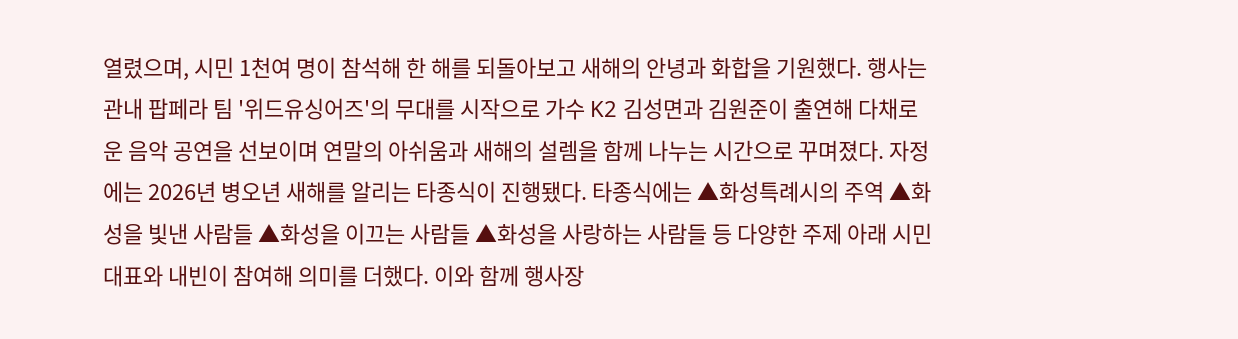열렸으며, 시민 1천여 명이 참석해 한 해를 되돌아보고 새해의 안녕과 화합을 기원했다. 행사는 관내 팝페라 팀 '위드유싱어즈'의 무대를 시작으로 가수 K2 김성면과 김원준이 출연해 다채로운 음악 공연을 선보이며 연말의 아쉬움과 새해의 설렘을 함께 나누는 시간으로 꾸며졌다. 자정에는 2026년 병오년 새해를 알리는 타종식이 진행됐다. 타종식에는 ▲화성특례시의 주역 ▲화성을 빛낸 사람들 ▲화성을 이끄는 사람들 ▲화성을 사랑하는 사람들 등 다양한 주제 아래 시민 대표와 내빈이 참여해 의미를 더했다. 이와 함께 행사장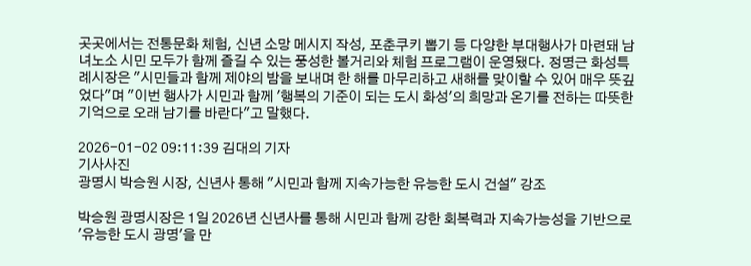곳곳에서는 전통문화 체험, 신년 소망 메시지 작성, 포춘쿠키 뽑기 등 다양한 부대행사가 마련돼 남녀노소 시민 모두가 함께 즐길 수 있는 풍성한 볼거리와 체험 프로그램이 운영됐다. 정명근 화성특례시장은 "시민들과 함께 제야의 밤을 보내며 한 해를 마무리하고 새해를 맞이할 수 있어 매우 뜻깊었다"며 "이번 행사가 시민과 함께 '행복의 기준이 되는 도시 화성'의 희망과 온기를 전하는 따뜻한 기억으로 오래 남기를 바란다"고 말했다.

2026-01-02 09:11:39 김대의 기자
기사사진
광명시 박승원 시장, 신년사 통해 "시민과 함께 지속가능한 유능한 도시 건설" 강조

박승원 광명시장은 1일 2026년 신년사를 통해 시민과 함께 강한 회복력과 지속가능성을 기반으로 '유능한 도시 광명'을 만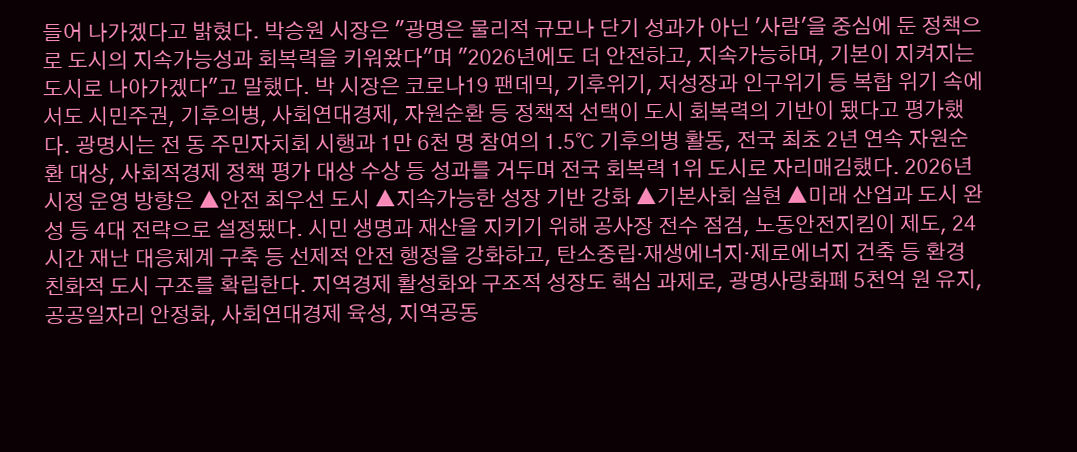들어 나가겠다고 밝혔다. 박승원 시장은 "광명은 물리적 규모나 단기 성과가 아닌 '사람'을 중심에 둔 정책으로 도시의 지속가능성과 회복력을 키워왔다"며 "2026년에도 더 안전하고, 지속가능하며, 기본이 지켜지는 도시로 나아가겠다"고 말했다. 박 시장은 코로나19 팬데믹, 기후위기, 저성장과 인구위기 등 복합 위기 속에서도 시민주권, 기후의병, 사회연대경제, 자원순환 등 정책적 선택이 도시 회복력의 기반이 됐다고 평가했다. 광명시는 전 동 주민자치회 시행과 1만 6천 명 참여의 1.5℃ 기후의병 활동, 전국 최초 2년 연속 자원순환 대상, 사회적경제 정책 평가 대상 수상 등 성과를 거두며 전국 회복력 1위 도시로 자리매김했다. 2026년 시정 운영 방향은 ▲안전 최우선 도시 ▲지속가능한 성장 기반 강화 ▲기본사회 실현 ▲미래 산업과 도시 완성 등 4대 전략으로 설정됐다. 시민 생명과 재산을 지키기 위해 공사장 전수 점검, 노동안전지킴이 제도, 24시간 재난 대응체계 구축 등 선제적 안전 행정을 강화하고, 탄소중립·재생에너지·제로에너지 건축 등 환경 친화적 도시 구조를 확립한다. 지역경제 활성화와 구조적 성장도 핵심 과제로, 광명사랑화폐 5천억 원 유지, 공공일자리 안정화, 사회연대경제 육성, 지역공동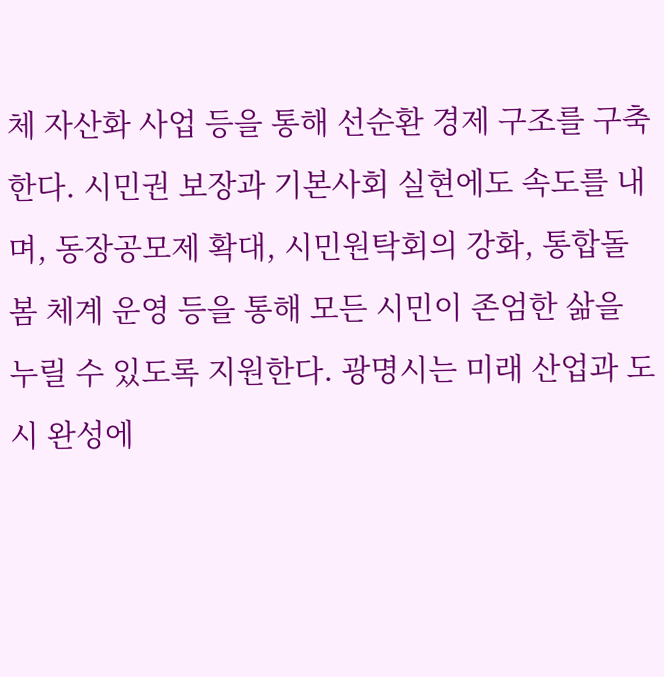체 자산화 사업 등을 통해 선순환 경제 구조를 구축한다. 시민권 보장과 기본사회 실현에도 속도를 내며, 동장공모제 확대, 시민원탁회의 강화, 통합돌봄 체계 운영 등을 통해 모든 시민이 존엄한 삶을 누릴 수 있도록 지원한다. 광명시는 미래 산업과 도시 완성에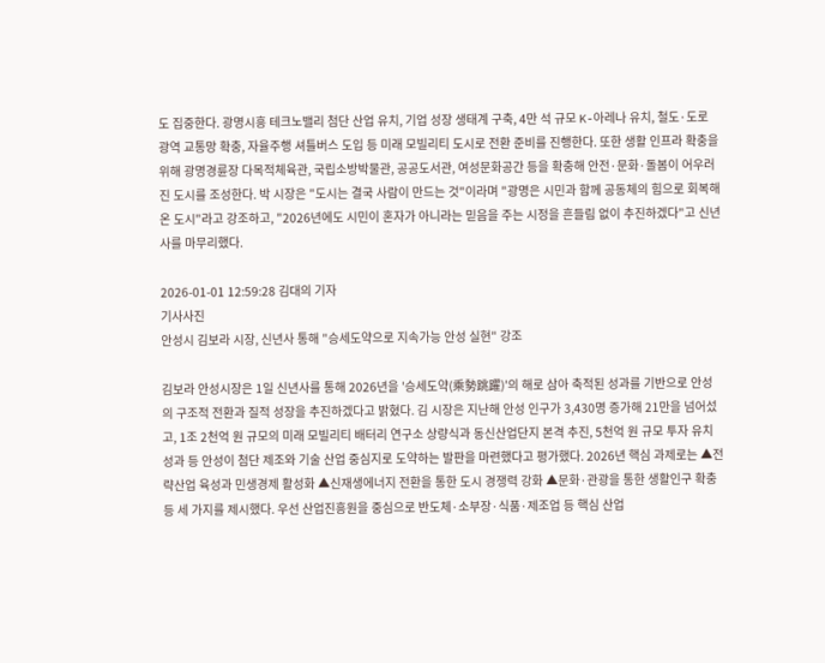도 집중한다. 광명시흥 테크노밸리 첨단 산업 유치, 기업 성장 생태계 구축, 4만 석 규모 K-아레나 유치, 철도·도로 광역 교통망 확충, 자율주행 셔틀버스 도입 등 미래 모빌리티 도시로 전환 준비를 진행한다. 또한 생활 인프라 확충을 위해 광명경륜장 다목적체육관, 국립소방박물관, 공공도서관, 여성문화공간 등을 확충해 안전·문화·돌봄이 어우러진 도시를 조성한다. 박 시장은 "도시는 결국 사람이 만드는 것"이라며 "광명은 시민과 함께 공동체의 힘으로 회복해 온 도시"라고 강조하고, "2026년에도 시민이 혼자가 아니라는 믿음을 주는 시정을 흔들림 없이 추진하겠다"고 신년사를 마무리했다.

2026-01-01 12:59:28 김대의 기자
기사사진
안성시 김보라 시장, 신년사 통해 "승세도약으로 지속가능 안성 실현" 강조

김보라 안성시장은 1일 신년사를 통해 2026년을 '승세도약(乘勢跳躍)'의 해로 삼아 축적된 성과를 기반으로 안성의 구조적 전환과 질적 성장을 추진하겠다고 밝혔다. 김 시장은 지난해 안성 인구가 3,430명 증가해 21만을 넘어섰고, 1조 2천억 원 규모의 미래 모빌리티 배터리 연구소 상량식과 동신산업단지 본격 추진, 5천억 원 규모 투자 유치 성과 등 안성이 첨단 제조와 기술 산업 중심지로 도약하는 발판을 마련했다고 평가했다. 2026년 핵심 과제로는 ▲전략산업 육성과 민생경제 활성화 ▲신재생에너지 전환을 통한 도시 경쟁력 강화 ▲문화·관광을 통한 생활인구 확충 등 세 가지를 제시했다. 우선 산업진흥원을 중심으로 반도체·소부장·식품·제조업 등 핵심 산업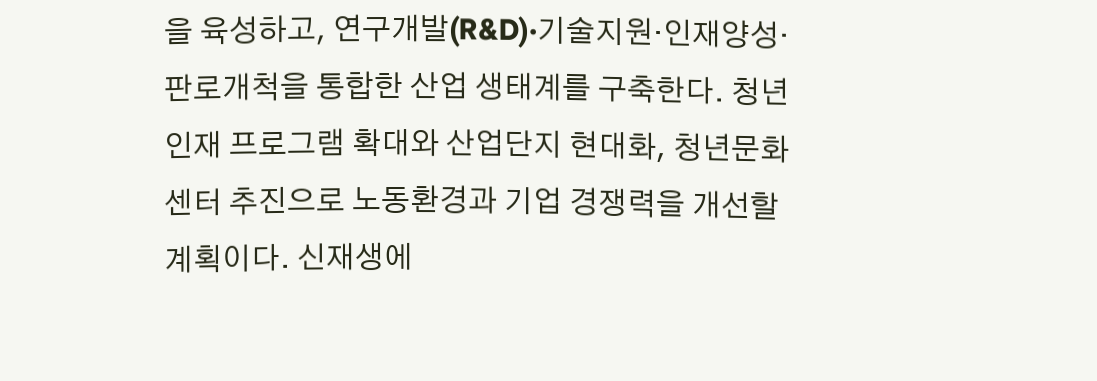을 육성하고, 연구개발(R&D)·기술지원·인재양성·판로개척을 통합한 산업 생태계를 구축한다. 청년 인재 프로그램 확대와 산업단지 현대화, 청년문화센터 추진으로 노동환경과 기업 경쟁력을 개선할 계획이다. 신재생에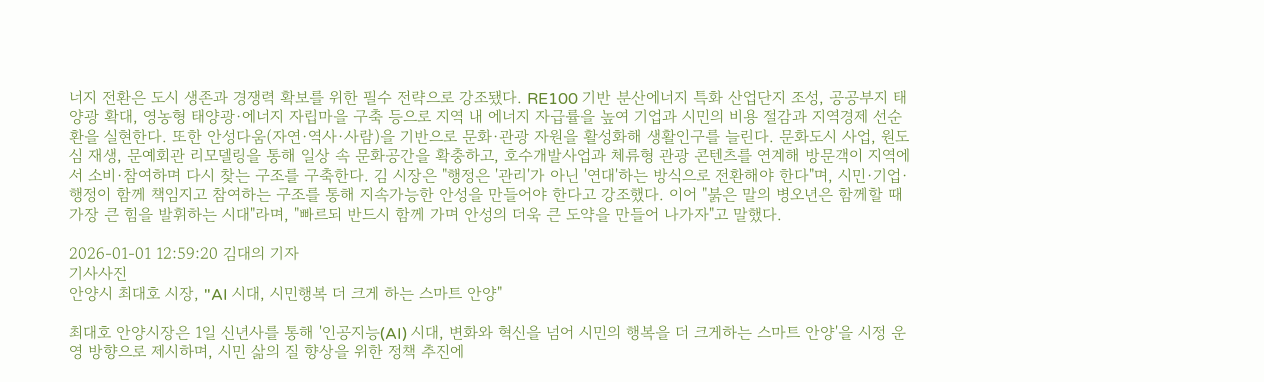너지 전환은 도시 생존과 경쟁력 확보를 위한 필수 전략으로 강조됐다. RE100 기반 분산에너지 특화 산업단지 조성, 공공부지 태양광 확대, 영농형 태양광·에너지 자립마을 구축 등으로 지역 내 에너지 자급률을 높여 기업과 시민의 비용 절감과 지역경제 선순환을 실현한다. 또한 안성다움(자연·역사·사람)을 기반으로 문화·관광 자원을 활성화해 생활인구를 늘린다. 문화도시 사업, 원도심 재생, 문예회관 리모델링을 통해 일상 속 문화공간을 확충하고, 호수개발사업과 체류형 관광 콘텐츠를 연계해 방문객이 지역에서 소비·참여하며 다시 찾는 구조를 구축한다. 김 시장은 "행정은 '관리'가 아닌 '연대'하는 방식으로 전환해야 한다"며, 시민·기업·행정이 함께 책임지고 참여하는 구조를 통해 지속가능한 안성을 만들어야 한다고 강조했다. 이어 "붉은 말의 병오년은 함께할 때 가장 큰 힘을 발휘하는 시대"라며, "빠르되 반드시 함께 가며 안성의 더욱 큰 도약을 만들어 나가자"고 말했다.

2026-01-01 12:59:20 김대의 기자
기사사진
안양시 최대호 시장, "AI 시대, 시민행복 더 크게 하는 스마트 안양"

최대호 안양시장은 1일 신년사를 통해 '인공지능(AI) 시대, 변화와 혁신을 넘어 시민의 행복을 더 크게하는 스마트 안양'을 시정 운영 방향으로 제시하며, 시민 삶의 질 향상을 위한 정책 추진에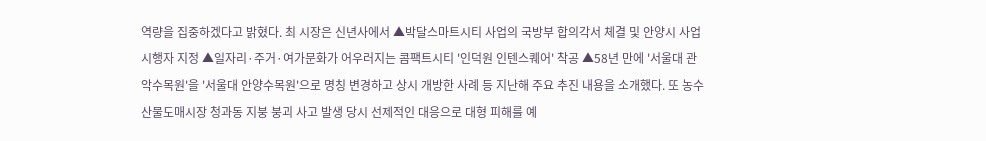역량을 집중하겠다고 밝혔다. 최 시장은 신년사에서 ▲박달스마트시티 사업의 국방부 합의각서 체결 및 안양시 사업시행자 지정 ▲일자리·주거·여가문화가 어우러지는 콤팩트시티 '인덕원 인텐스퀘어' 착공 ▲58년 만에 '서울대 관악수목원'을 '서울대 안양수목원'으로 명칭 변경하고 상시 개방한 사례 등 지난해 주요 추진 내용을 소개했다. 또 농수산물도매시장 청과동 지붕 붕괴 사고 발생 당시 선제적인 대응으로 대형 피해를 예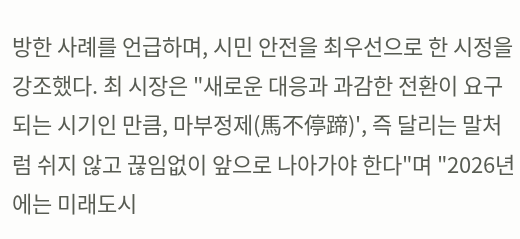방한 사례를 언급하며, 시민 안전을 최우선으로 한 시정을 강조했다. 최 시장은 "새로운 대응과 과감한 전환이 요구되는 시기인 만큼, 마부정제(馬不停蹄)', 즉 달리는 말처럼 쉬지 않고 끊임없이 앞으로 나아가야 한다"며 "2026년에는 미래도시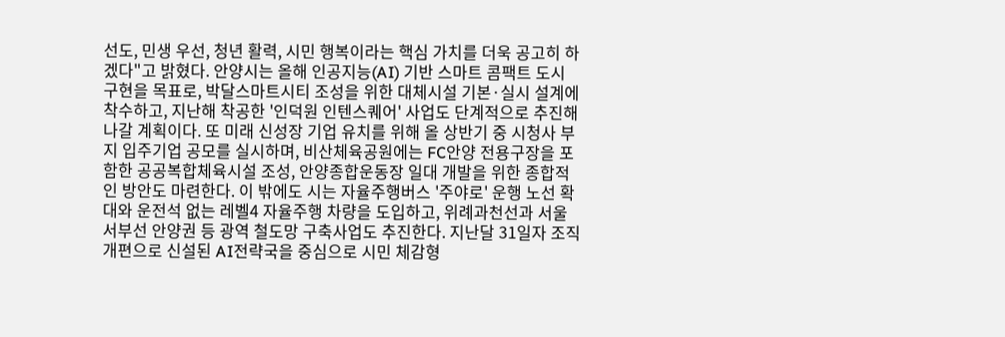선도, 민생 우선, 청년 활력, 시민 행복이라는 핵심 가치를 더욱 공고히 하겠다"고 밝혔다. 안양시는 올해 인공지능(AI) 기반 스마트 콤팩트 도시 구현을 목표로, 박달스마트시티 조성을 위한 대체시설 기본·실시 설계에 착수하고, 지난해 착공한 '인덕원 인텐스퀘어' 사업도 단계적으로 추진해 나갈 계획이다. 또 미래 신성장 기업 유치를 위해 올 상반기 중 시청사 부지 입주기업 공모를 실시하며, 비산체육공원에는 FC안양 전용구장을 포함한 공공복합체육시설 조성, 안양종합운동장 일대 개발을 위한 종합적인 방안도 마련한다. 이 밖에도 시는 자율주행버스 '주야로' 운행 노선 확대와 운전석 없는 레벨4 자율주행 차량을 도입하고, 위례과천선과 서울서부선 안양권 등 광역 철도망 구축사업도 추진한다. 지난달 31일자 조직개편으로 신설된 AI전략국을 중심으로 시민 체감형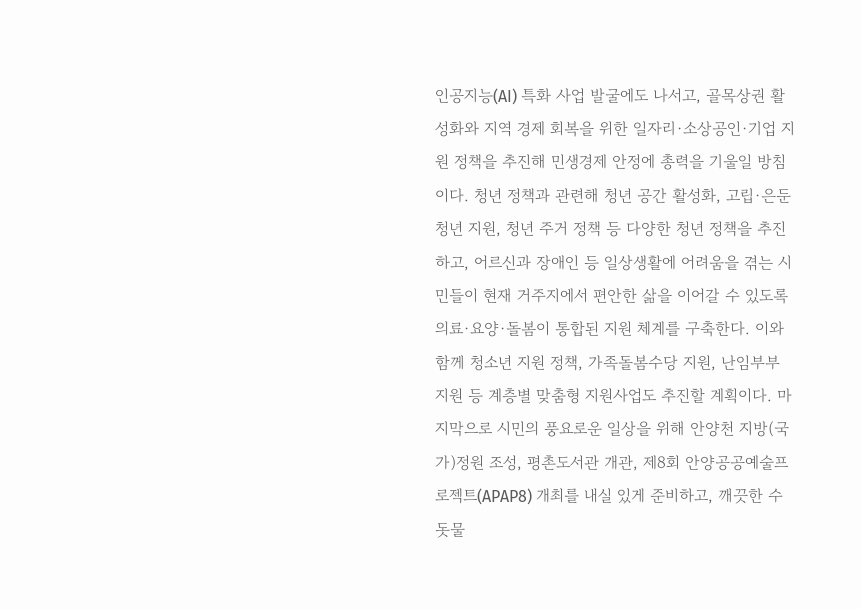인공지능(AI) 특화 사업 발굴에도 나서고, 골목상권 활성화와 지역 경제 회복을 위한 일자리·소상공인·기업 지원 정책을 추진해 민생경제 안정에 총력을 기울일 방침이다. 청년 정책과 관련해 청년 공간 활성화, 고립·은둔 청년 지원, 청년 주거 정책 등 다양한 청년 정책을 추진하고, 어르신과 장애인 등 일상생활에 어려움을 겪는 시민들이 현재 거주지에서 편안한 삶을 이어갈 수 있도록 의료·요양·돌봄이 통합된 지원 체계를 구축한다. 이와 함께 청소년 지원 정책, 가족돌봄수당 지원, 난임부부 지원 등 계층별 맞춤형 지원사업도 추진할 계획이다. 마지막으로 시민의 풍요로운 일상을 위해 안양천 지방(국가)정원 조성, 평촌도서관 개관, 제8회 안양공공예술프로젝트(APAP8) 개최를 내실 있게 준비하고, 깨끗한 수돗물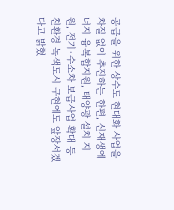공급을 위한 상수도 현대화 사업을 차질 없이 추진하는 한편, 신재생에너지 융복합지원, 태양광 설치 지원, 전기·수소차 보급사업 확대 등 친환경 녹색도시 구현에도 앞장서겠다고 밝혔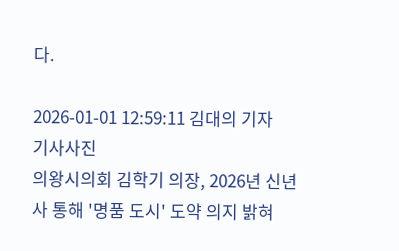다.

2026-01-01 12:59:11 김대의 기자
기사사진
의왕시의회 김학기 의장, 2026년 신년사 통해 '명품 도시' 도약 의지 밝혀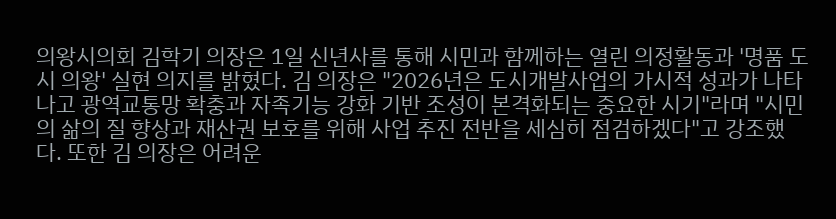의왕시의회 김학기 의장은 1일 신년사를 통해 시민과 함께하는 열린 의정활동과 '명품 도시 의왕' 실현 의지를 밝혔다. 김 의장은 "2026년은 도시개발사업의 가시적 성과가 나타나고 광역교통망 확충과 자족기능 강화 기반 조성이 본격화되는 중요한 시기"라며 "시민의 삶의 질 향상과 재산권 보호를 위해 사업 추진 전반을 세심히 점검하겠다"고 강조했다. 또한 김 의장은 어려운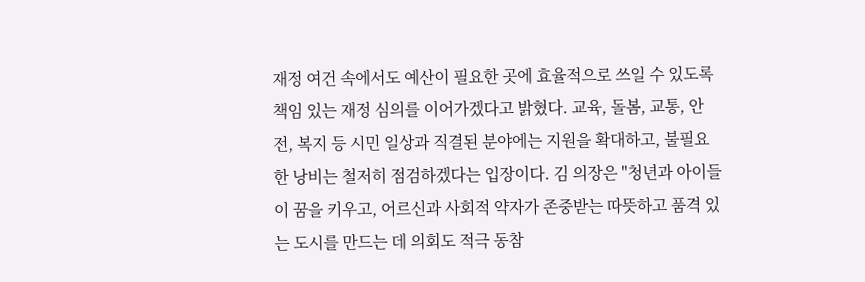재정 여건 속에서도 예산이 필요한 곳에 효율적으로 쓰일 수 있도록 책임 있는 재정 심의를 이어가겠다고 밝혔다. 교육, 돌봄, 교통, 안전, 복지 등 시민 일상과 직결된 분야에는 지원을 확대하고, 불필요한 낭비는 철저히 점검하겠다는 입장이다. 김 의장은 "청년과 아이들이 꿈을 키우고, 어르신과 사회적 약자가 존중받는 따뜻하고 품격 있는 도시를 만드는 데 의회도 적극 동참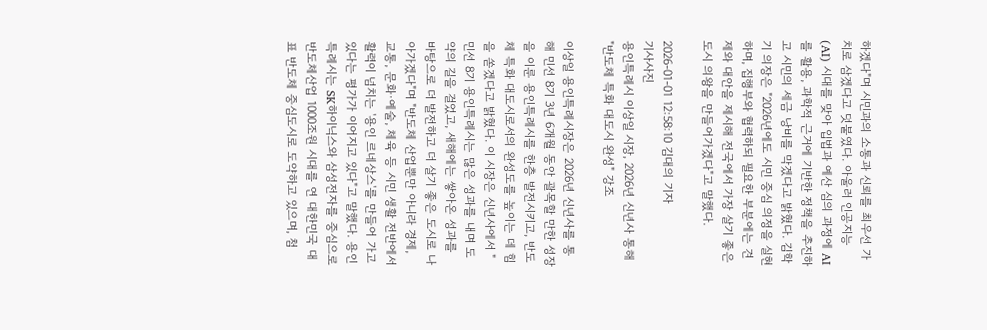하겠다"며 시민과의 소통과 신뢰를 최우선 가치로 삼겠다고 덧붙였다. 아울러 인공지능(AI) 시대를 맞아 입법과 예산 심의 과정에 AI를 활용, 과학적 근거에 기반한 정책을 추진하고 시민의 세금 낭비를 막겠다고 밝혔다. 김학기 의장은 "2026년에도 시민 중심 의정을 실현하며, 집행부와 협력하되 필요한 부분에는 견제와 대안을 제시해 전국에서 가장 살기 좋은 도시 의왕을 만들어가겠다"고 말했다.

2026-01-01 12:58:10 김대의 기자
기사사진
용인특례시 이상일 시장, 2026년 신년사 통해 "반도체 특화 대도시 완성" 강조

이상일 용인특례시장은 2026년 신년사를 통해 민선 8기 3년 6개월 동안 괄목할 만한 성장을 이룬 용인특례시를 한층 발전시키고, 반도체 특화 대도시로서의 완성도를 높이는 데 힘을 쏟겠다고 밝혔다. 이 시장은 신년사에서 "민선 8기 용인특례시는 많은 성과를 내며 도약의 길을 걸었고, 새해에는 쌓아온 성과를 바탕으로 더 발전하고 더 살기 좋은 도시로 나아가겠다"며 "반도체 산업뿐만 아니라 경제, 교통, 문화·예술, 체육 등 시민 생활 전반에서 활력이 넘치는 '용인 르네상스'를 만들어 가고 있다는 평가가 이어지고 있다"고 말했다. 용인특례시는 SK하이닉스와 삼성전자를 중심으로 반도체산업 1000조원 시대를 연 대한민국 대표 반도체 중심도시로 도약하고 있으며, 첨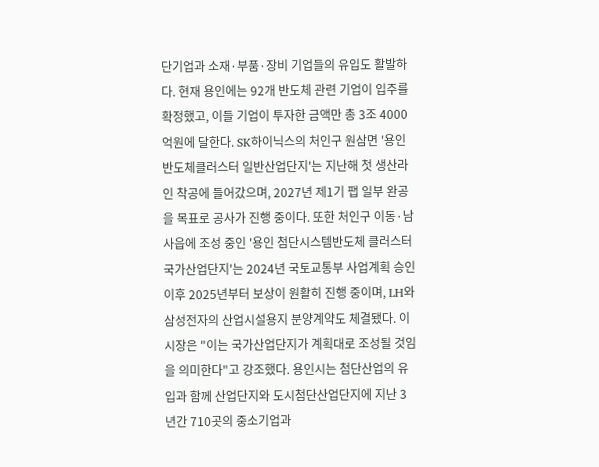단기업과 소재·부품·장비 기업들의 유입도 활발하다. 현재 용인에는 92개 반도체 관련 기업이 입주를 확정했고, 이들 기업이 투자한 금액만 총 3조 4000억원에 달한다. SK하이닉스의 처인구 원삼면 '용인 반도체클러스터 일반산업단지'는 지난해 첫 생산라인 착공에 들어갔으며, 2027년 제1기 팹 일부 완공을 목표로 공사가 진행 중이다. 또한 처인구 이동·남사읍에 조성 중인 '용인 첨단시스템반도체 클러스터 국가산업단지'는 2024년 국토교통부 사업계획 승인 이후 2025년부터 보상이 원활히 진행 중이며, LH와 삼성전자의 산업시설용지 분양계약도 체결됐다. 이 시장은 "이는 국가산업단지가 계획대로 조성될 것임을 의미한다"고 강조했다. 용인시는 첨단산업의 유입과 함께 산업단지와 도시첨단산업단지에 지난 3년간 710곳의 중소기업과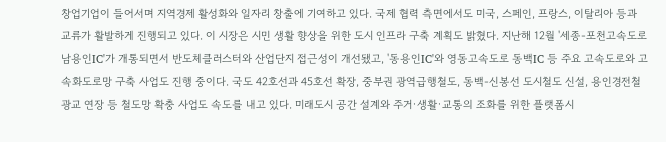창업기업이 들어서며 지역경제 활성화와 일자리 창출에 기여하고 있다. 국제 협력 측면에서도 미국, 스페인, 프랑스, 이탈리아 등과 교류가 활발하게 진행되고 있다. 이 시장은 시민 생활 향상을 위한 도시 인프라 구축 계획도 밝혔다. 지난해 12월 '세종-포천고속도로 남용인IC'가 개통되면서 반도체클러스터와 산업단지 접근성이 개선됐고, '동용인IC'와 영동고속도로 동백IC 등 주요 고속도로와 고속화도로망 구축 사업도 진행 중이다. 국도 42호선과 45호선 확장, 중부권 광역급행철도, 동백-신봉선 도시철도 신설, 용인경전철 광교 연장 등 철도망 확충 사업도 속도를 내고 있다. 미래도시 공간 설계와 주거·생활·교통의 조화를 위한 플랫폼시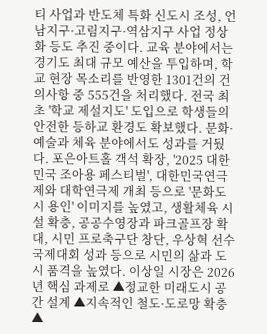티 사업과 반도체 특화 신도시 조성, 언남지구·고림지구·역삼지구 사업 정상화 등도 추진 중이다. 교육 분야에서는 경기도 최대 규모 예산을 투입하며, 학교 현장 목소리를 반영한 1301건의 건의사항 중 555건을 처리했다. 전국 최초 '학교 제설지도' 도입으로 학생들의 안전한 등하교 환경도 확보했다. 문화·예술과 체육 분야에서도 성과를 거뒀다. 포은아트홀 객석 확장, '2025 대한민국 조아용 페스티벌', 대한민국연극제와 대학연극제 개최 등으로 '문화도시 용인' 이미지를 높였고, 생활체육 시설 확충, 공공수영장과 파크골프장 확대, 시민 프로축구단 창단, 우상혁 선수 국제대회 성과 등으로 시민의 삶과 도시 품격을 높였다. 이상일 시장은 2026년 핵심 과제로 ▲정교한 미래도시 공간 설계 ▲지속적인 철도·도로망 확충 ▲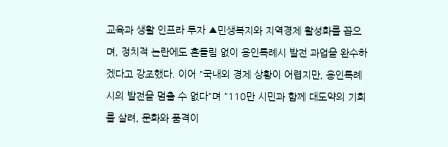교육과 생활 인프라 투자 ▲민생복지와 지역경제 활성화를 꼽으며, 정치적 논란에도 흔들림 없이 용인특례시 발전 과업을 완수하겠다고 강조했다. 이어 "국내외 경제 상황이 어렵지만, 용인특례시의 발전을 멈출 수 없다"며 "110만 시민과 함께 대도약의 기회를 살려, 문화와 품격이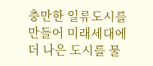충만한 일류도시를 만들어 미래세대에 더 나은 도시를 물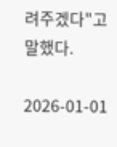려주겠다"고 말했다.

2026-01-01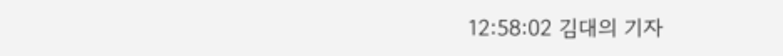12:58:02 김대의 기자